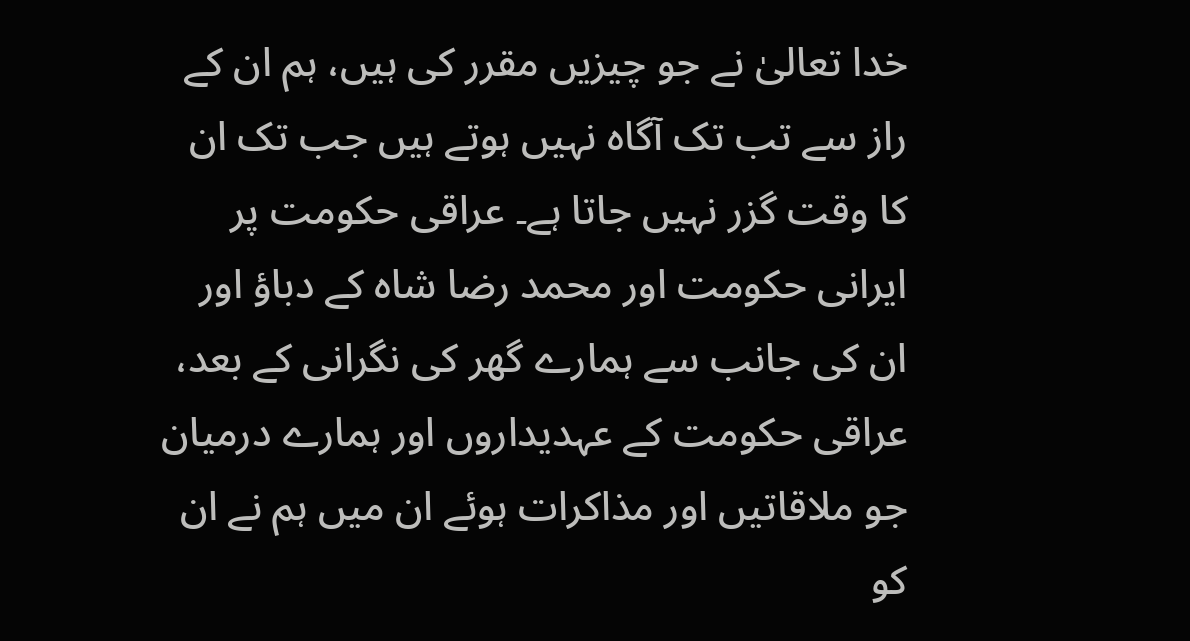خدا تعالیٰ نے جو چیزیں مقرر کی ہیں، ہم ان کے راز سے تب تک آگاہ نہیں ہوتے ہیں جب تک ان کا وقت گزر نہیں جاتا ہے۔ عراقی حکومت پر ایرانی حکومت اور محمد رضا شاہ کے دباؤ اور ان کی جانب سے ہمارے گھر کی نگرانی کے بعد، عراقی حکومت کے عہدیداروں اور ہمارے درمیان جو ملاقاتیں اور مذاکرات ہوئے ان میں ہم نے ان کو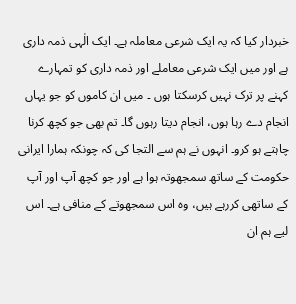خبردار کیا کہ یہ ایک شرعی معاملہ ہے۔ ایک الٰہی ذمہ داری ہے اور میں ایک شرعی معاملے اور ذمہ داری کو تمہارے کہنے پر ترک نہیں کرسکتا ہوں ۔ میں ان کاموں کو جو یہاں انجام دے رہا ہوں، انجام دیتا رہوں گا۔ تم بھی جو کچھ کرنا چاہتے ہو کرو۔ انہوں نے ہم سے التجا کی کہ چونکہ ہمارا ایرانی حکومت کے ساتھ سمجھوتہ ہوا ہے اور جو کچھ آپ اور آپ کے ساتھی کررہے ہیں، وہ اس سمجھوتے کے منافی ہے۔ اس لیے ہم ان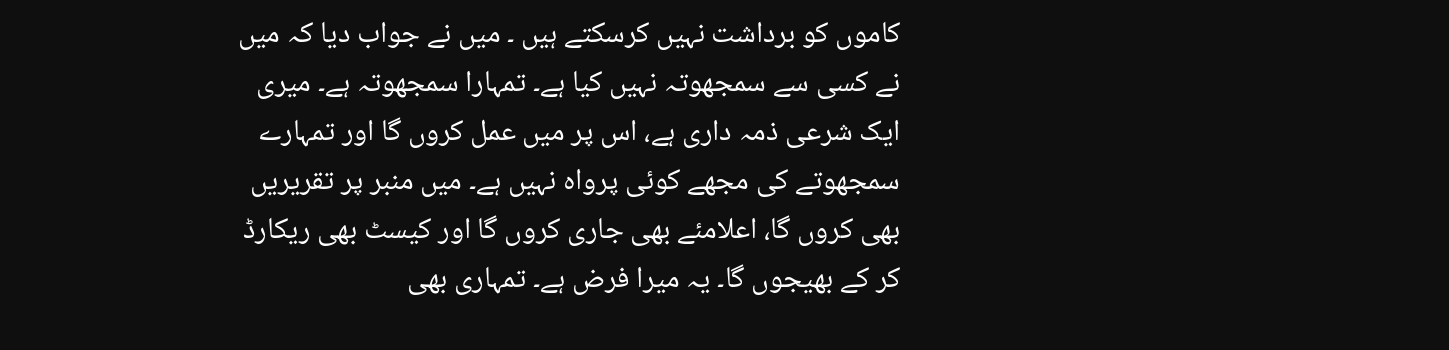کاموں کو برداشت نہیں کرسکتے ہیں ۔ میں نے جواب دیا کہ میں نے کسی سے سمجھوتہ نہیں کیا ہے۔ تمہارا سمجھوتہ ہے۔ میری ایک شرعی ذمہ داری ہے، اس پر میں عمل کروں گا اور تمہارے سمجھوتے کی مجھے کوئی پرواہ نہیں ہے۔ میں منبر پر تقریریں بھی کروں گا، اعلامئے بھی جاری کروں گا اور کیسٹ بھی ریکارڈ کر کے بھیجوں گا۔ یہ میرا فرض ہے۔ تمہاری بھی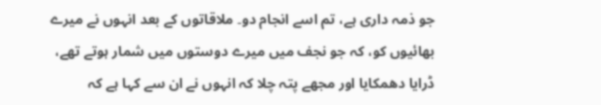جو ذمہ داری ہے، تم اسے انجام دو۔ ملاقاتوں کے بعد انہوں نے میرے بھائیوں کو، کہ جو نجف میں میرے دوستوں میں شمار ہوتے تھے، ڈرایا دھمکایا اور مجھے پتہ چلا کہ انہوں نے ان سے کہا ہے کہ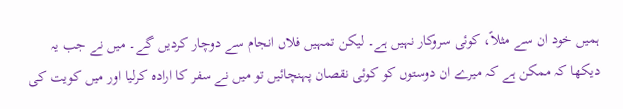ہمیں خود ان سے مثلاً، کوئی سروکار نہیں ہے۔ لیکن تمہیں فلاں انجام سے دوچار کردیں گے۔ میں نے جب یہ دیکھا کہ ممکن ہے کہ میرے ان دوستوں کو کوئی نقصان پہنچائیں تو میں نے سفر کا ارادہ کرلیا اور میں کویت کی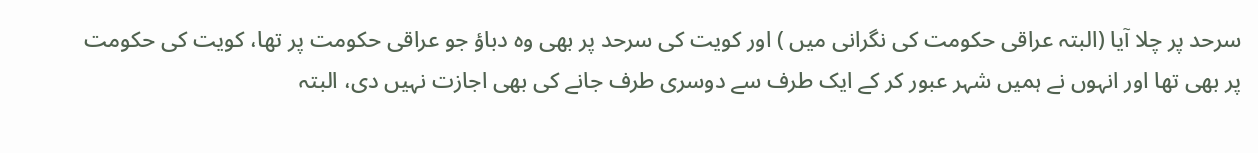سرحد پر چلا آیا (البتہ عراقی حکومت کی نگرانی میں ) اور کویت کی سرحد پر بھی وہ دباؤ جو عراقی حکومت پر تھا، کویت کی حکومت پر بھی تھا اور انہوں نے ہمیں شہر عبور کر کے ایک طرف سے دوسری طرف جانے کی بھی اجازت نہیں دی، البتہ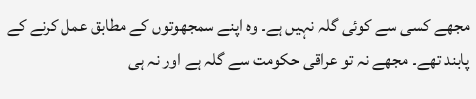مجھے کسی سے کوئی گلہ نہیں ہے۔ وہ اپنے سمجھوتوں کے مطابق عمل کرنے کے پابند تھے۔ مجھے نہ تو عراقی حکومت سے گلہ ہے اور نہ ہی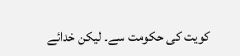کویت کی حکومت سے۔ لیکن خدائے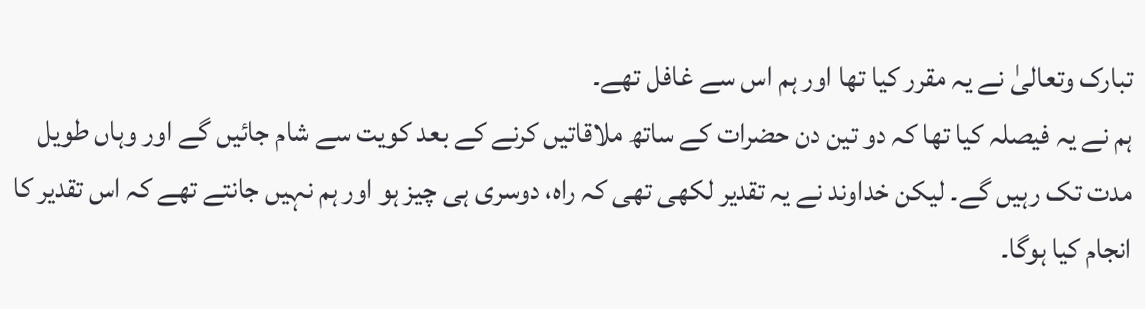تبارک وتعالیٰ نے یہ مقرر کیا تھا اور ہم اس سے غافل تھے۔
ہم نے یہ فیصلہ کیا تھا کہ دو تین دن حضرات کے ساتھ ملاقاتیں کرنے کے بعد کویت سے شام جائیں گے اور وہاں طویل مدت تک رہیں گے۔ لیکن خداوند نے یہ تقدیر لکھی تھی کہ راہ، دوسری ہی چیز ہو اور ہم نہیں جانتے تھے کہ اس تقدیر کا انجام کیا ہوگا۔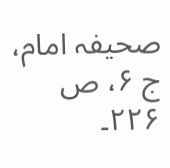صحیفہ امام، ج ۶، ص ۲۲۶۔